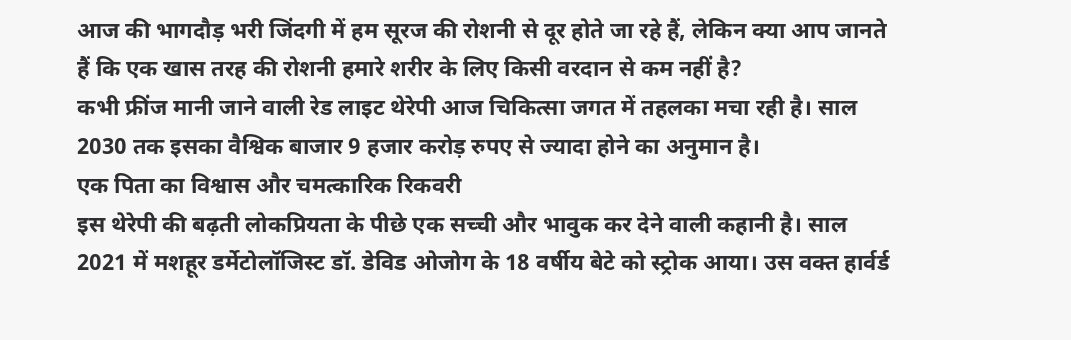आज की भागदौड़ भरी जिंदगी में हम सूरज की रोशनी से दूर होते जा रहे हैं, लेकिन क्या आप जानते हैं कि एक खास तरह की रोशनी हमारे शरीर के लिए किसी वरदान से कम नहीं है?
कभी फ्रींज मानी जाने वाली रेड लाइट थेरेपी आज चिकित्सा जगत में तहलका मचा रही है। साल 2030 तक इसका वैश्विक बाजार 9 हजार करोड़ रुपए से ज्यादा होने का अनुमान है।
एक पिता का विश्वास और चमत्कारिक रिकवरी
इस थेरेपी की बढ़ती लोकप्रियता के पीछे एक सच्ची और भावुक कर देने वाली कहानी है। साल 2021 में मशहूर डर्मेटोलॉजिस्ट डॉ. डेविड ओजोग के 18 वर्षीय बेटे को स्ट्रोक आया। उस वक्त हार्वर्ड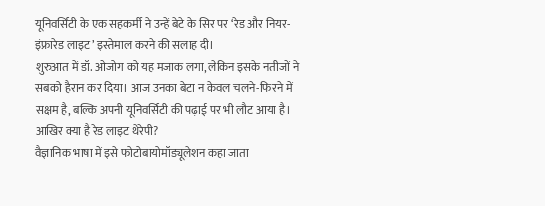यूनिवर्सिटी के एक सहकर्मी ने उन्हें बेटे के सिर पर ‘रेड और नियर-इंफ्रारेड लाइट’ इस्तेमाल करने की सलाह दी।
शुरुआत में डॉ. ओजोग को यह मजाक लगा, लेकिन इसके नतीजों ने सबको हैरान कर दिया। आज उनका बेटा न केवल चलने-फिरने में सक्षम है, बल्कि अपनी यूनिवर्सिटी की पढ़ाई पर भी लौट आया है।
आखिर क्या है रेड लाइट थेरेपी?
वैज्ञानिक भाषा में इसे फोटोबायोमॉड्यूलेशन कहा जाता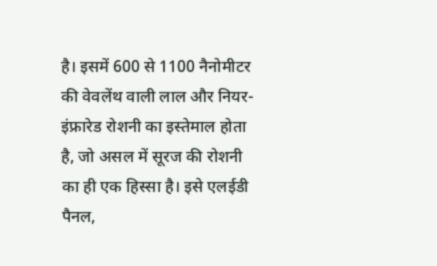है। इसमें 600 से 1100 नैनोमीटर की वेवलेंथ वाली लाल और नियर-इंफ्रारेड रोशनी का इस्तेमाल होता है, जो असल में सूरज की रोशनी का ही एक हिस्सा है। इसे एलईडी पैनल,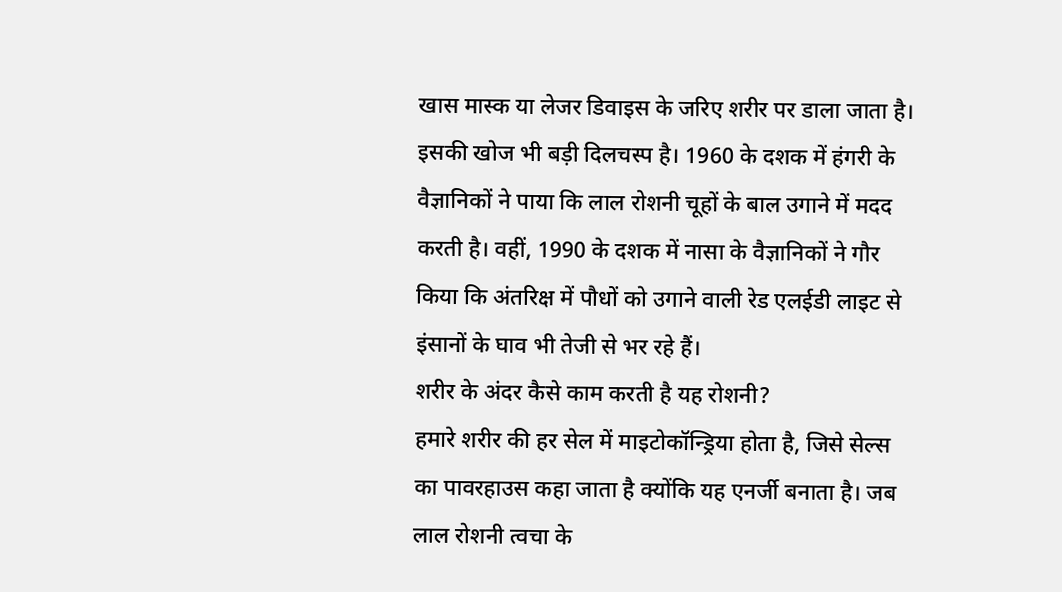खास मास्क या लेजर डिवाइस के जरिए शरीर पर डाला जाता है।
इसकी खोज भी बड़ी दिलचस्प है। 1960 के दशक में हंगरी के वैज्ञानिकों ने पाया कि लाल रोशनी चूहों के बाल उगाने में मदद करती है। वहीं, 1990 के दशक में नासा के वैज्ञानिकों ने गौर किया कि अंतरिक्ष में पौधों को उगाने वाली रेड एलईडी लाइट से इंसानों के घाव भी तेजी से भर रहे हैं।
शरीर के अंदर कैसे काम करती है यह रोशनी?
हमारे शरीर की हर सेल में माइटोकॉन्ड्रिया होता है, जिसे सेल्स का पावरहाउस कहा जाता है क्योंकि यह एनर्जी बनाता है। जब लाल रोशनी त्वचा के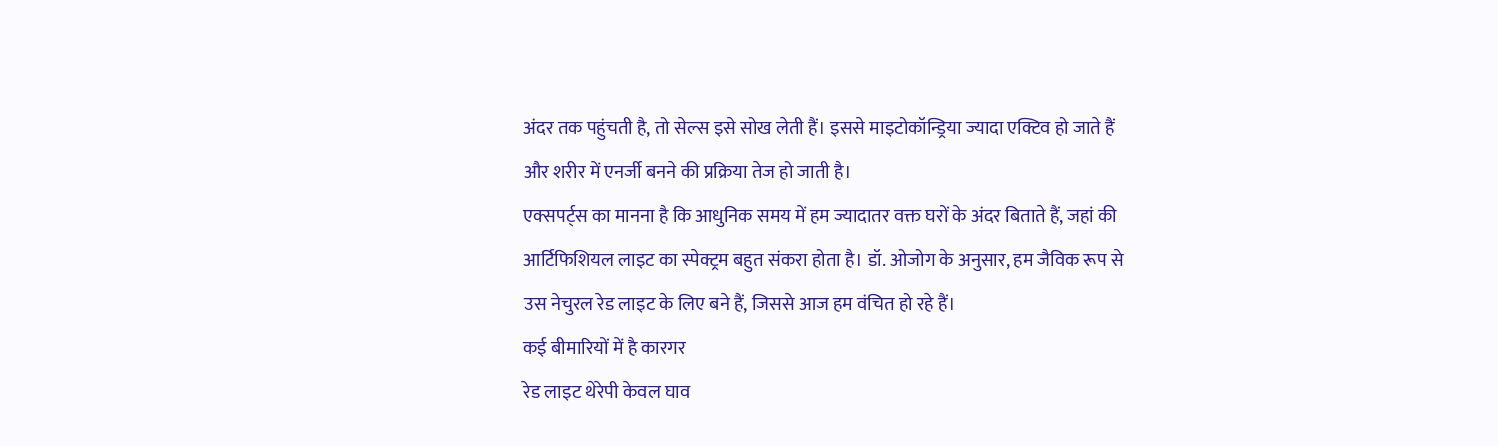अंदर तक पहुंचती है, तो सेल्स इसे सोख लेती हैं। इससे माइटोकॉन्ड्रिया ज्यादा एक्टिव हो जाते हैं और शरीर में एनर्जी बनने की प्रक्रिया तेज हो जाती है।
एक्सपर्ट्स का मानना है कि आधुनिक समय में हम ज्यादातर वक्त घरों के अंदर बिताते हैं, जहां की आर्टिफिशियल लाइट का स्पेक्ट्रम बहुत संकरा होता है। डॉ. ओजोग के अनुसार, हम जैविक रूप से उस नेचुरल रेड लाइट के लिए बने हैं, जिससे आज हम वंचित हो रहे हैं।
कई बीमारियों में है कारगर
रेड लाइट थेरेपी केवल घाव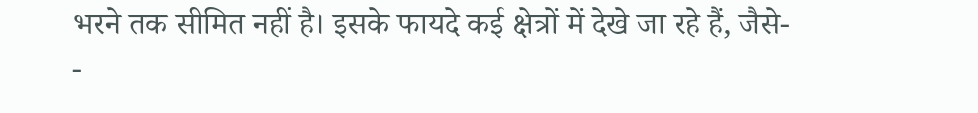भरने तक सीमित नहीं है। इसके फायदे कई क्षेत्रों में देखे जा रहे हैं, जैसे-
-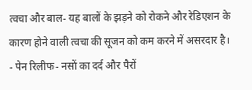त्वचा और बाल- यह बालों के झड़ने को रोकने और रेडिएशन के कारण होने वाली त्वचा की सूजन को कम करने में असरदार है।
- पेन रिलीफ- नसों का दर्द और पैरों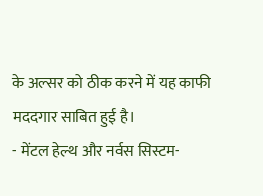के अल्सर को ठीक करने में यह काफी मददगार साबित हुई है।
- मेंटल हेल्थ और नर्वस सिस्टम-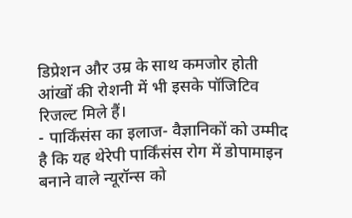डिप्रेशन और उम्र के साथ कमजोर होती आंखों की रोशनी में भी इसके पॉजिटिव रिजल्ट मिले हैं।
- पार्किंसंस का इलाज- वैज्ञानिकों को उम्मीद है कि यह थेरेपी पार्किंसंस रोग में डोपामाइन बनाने वाले न्यूरॉन्स को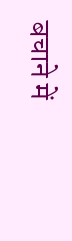बचाने में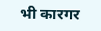भी कारगर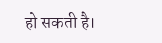हो सकती है।